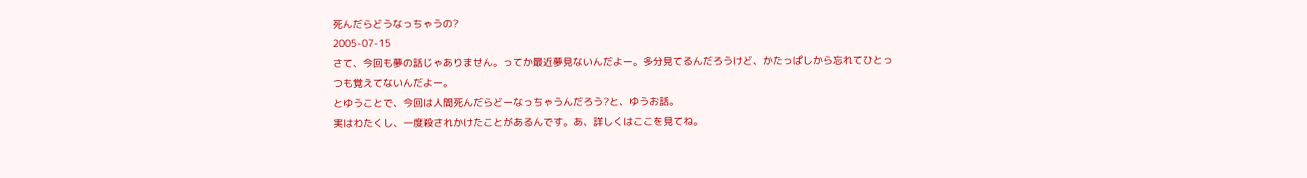死んだらどうなっちゃうの?
2005-07-15
さて、今回も夢の話じゃありません。ってか最近夢見ないんだよー。多分見てるんだろうけど、かたっぱしから忘れてひとっつも覚えてないんだよー。
とゆうことで、今回は人間死んだらどーなっちゃうんだろう?と、ゆうお話。
実はわたくし、一度殺されかけたことがあるんです。あ、詳しくはここを見てね。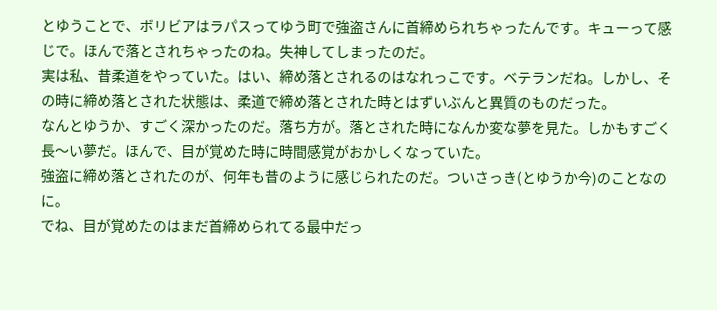とゆうことで、ボリビアはラパスってゆう町で強盗さんに首締められちゃったんです。キューって感じで。ほんで落とされちゃったのね。失神してしまったのだ。
実は私、昔柔道をやっていた。はい、締め落とされるのはなれっこです。ベテランだね。しかし、その時に締め落とされた状態は、柔道で締め落とされた時とはずいぶんと異質のものだった。
なんとゆうか、すごく深かったのだ。落ち方が。落とされた時になんか変な夢を見た。しかもすごく長〜い夢だ。ほんで、目が覚めた時に時間感覚がおかしくなっていた。
強盗に締め落とされたのが、何年も昔のように感じられたのだ。ついさっき(とゆうか今)のことなのに。
でね、目が覚めたのはまだ首締められてる最中だっ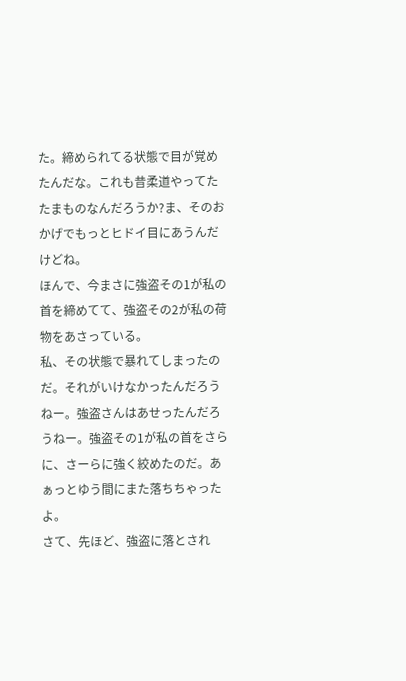た。締められてる状態で目が覚めたんだな。これも昔柔道やってたたまものなんだろうか?ま、そのおかげでもっとヒドイ目にあうんだけどね。
ほんで、今まさに強盗その1が私の首を締めてて、強盗その2が私の荷物をあさっている。
私、その状態で暴れてしまったのだ。それがいけなかったんだろうねー。強盗さんはあせったんだろうねー。強盗その1が私の首をさらに、さーらに強く絞めたのだ。あぁっとゆう間にまた落ちちゃったよ。
さて、先ほど、強盗に落とされ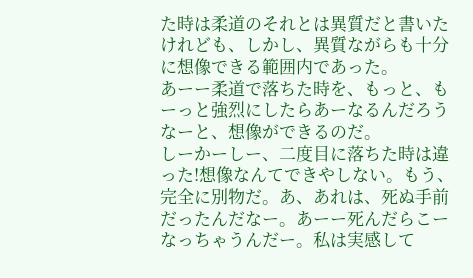た時は柔道のそれとは異質だと書いたけれども、しかし、異質ながらも十分に想像できる範囲内であった。
あーー柔道で落ちた時を、もっと、もーっと強烈にしたらあーなるんだろうなーと、想像ができるのだ。
しーかーしー、二度目に落ちた時は違った!想像なんてできやしない。もう、完全に別物だ。あ、あれは、死ぬ手前だったんだなー。あーー死んだらこーなっちゃうんだー。私は実感して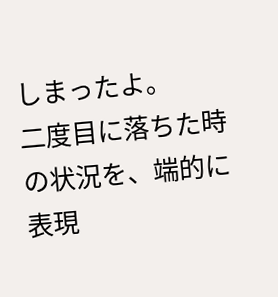しまったよ。
二度目に落ちた時の状況を、端的に表現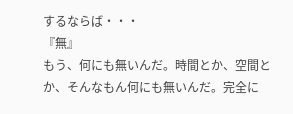するならば・・・
『無』
もう、何にも無いんだ。時間とか、空間とか、そんなもん何にも無いんだ。完全に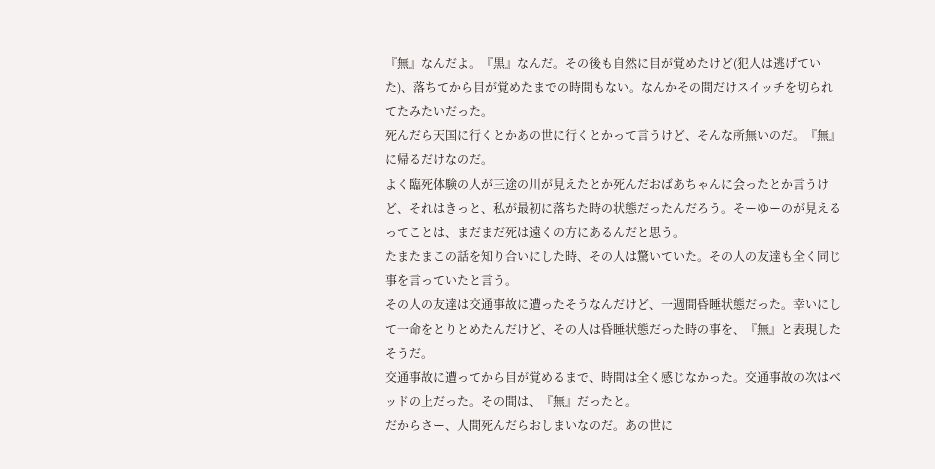『無』なんだよ。『黒』なんだ。その後も自然に目が覚めたけど(犯人は逃げていた)、落ちてから目が覚めたまでの時間もない。なんかその間だけスイッチを切られてたみたいだった。
死んだら天国に行くとかあの世に行くとかって言うけど、そんな所無いのだ。『無』に帰るだけなのだ。
よく臨死体験の人が三途の川が見えたとか死んだおばあちゃんに会ったとか言うけど、それはきっと、私が最初に落ちた時の状態だったんだろう。そーゆーのが見えるってことは、まだまだ死は遠くの方にあるんだと思う。
たまたまこの話を知り合いにした時、その人は驚いていた。その人の友達も全く同じ事を言っていたと言う。
その人の友達は交通事故に遭ったそうなんだけど、一週間昏睡状態だった。幸いにして一命をとりとめたんだけど、その人は昏睡状態だった時の事を、『無』と表現したそうだ。
交通事故に遭ってから目が覚めるまで、時間は全く感じなかった。交通事故の次はベッドの上だった。その間は、『無』だったと。
だからさー、人間死んだらおしまいなのだ。あの世に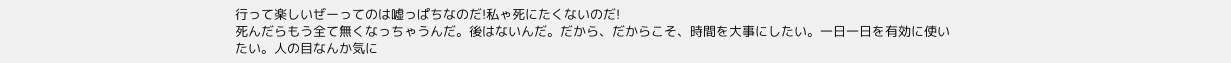行って楽しいぜーってのは嘘っぱちなのだ!私ゃ死にたくないのだ!
死んだらもう全て無くなっちゃうんだ。後はないんだ。だから、だからこそ、時間を大事にしたい。一日一日を有効に使いたい。人の目なんか気に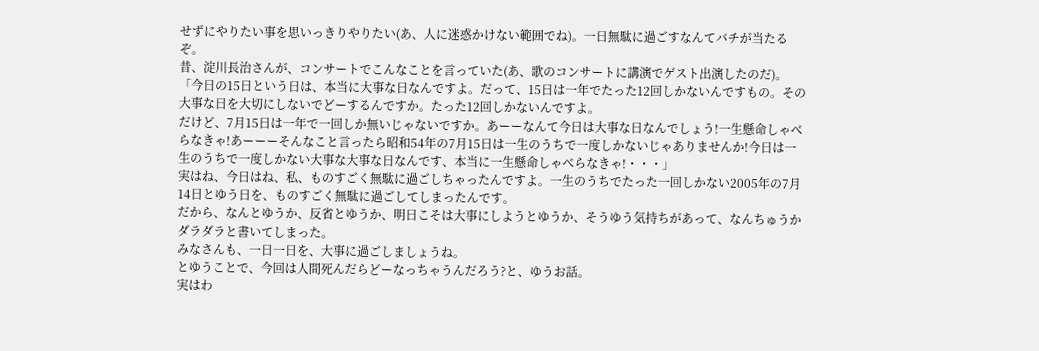せずにやりたい事を思いっきりやりたい(あ、人に迷惑かけない範囲でね)。一日無駄に過ごすなんてバチが当たるぞ。
昔、淀川長治さんが、コンサートでこんなことを言っていた(あ、歌のコンサートに講演でゲスト出演したのだ)。
「今日の15日という日は、本当に大事な日なんですよ。だって、15日は一年でたった12回しかないんですもの。その大事な日を大切にしないでどーするんですか。たった12回しかないんですよ。
だけど、7月15日は一年で一回しか無いじゃないですか。あーーなんて今日は大事な日なんでしょう!一生懸命しゃべらなきゃ!あーーーそんなこと言ったら昭和54年の7月15日は一生のうちで一度しかないじゃありませんか!今日は一生のうちで一度しかない大事な大事な日なんです、本当に一生懸命しゃべらなきゃ!・・・」
実はね、今日はね、私、ものすごく無駄に過ごしちゃったんですよ。一生のうちでたった一回しかない2005年の7月14日とゆう日を、ものすごく無駄に過ごしてしまったんです。
だから、なんとゆうか、反省とゆうか、明日こそは大事にしようとゆうか、そうゆう気持ちがあって、なんちゅうかダラダラと書いてしまった。
みなさんも、一日一日を、大事に過ごしましょうね。
とゆうことで、今回は人間死んだらどーなっちゃうんだろう?と、ゆうお話。
実はわ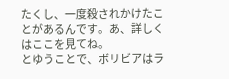たくし、一度殺されかけたことがあるんです。あ、詳しくはここを見てね。
とゆうことで、ボリビアはラ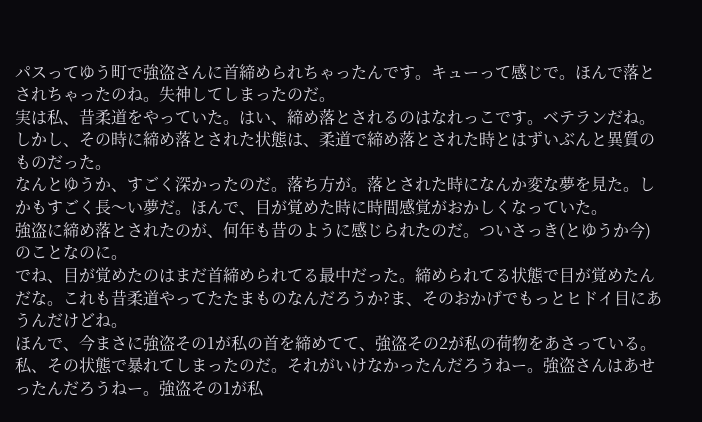パスってゆう町で強盗さんに首締められちゃったんです。キューって感じで。ほんで落とされちゃったのね。失神してしまったのだ。
実は私、昔柔道をやっていた。はい、締め落とされるのはなれっこです。ベテランだね。しかし、その時に締め落とされた状態は、柔道で締め落とされた時とはずいぶんと異質のものだった。
なんとゆうか、すごく深かったのだ。落ち方が。落とされた時になんか変な夢を見た。しかもすごく長〜い夢だ。ほんで、目が覚めた時に時間感覚がおかしくなっていた。
強盗に締め落とされたのが、何年も昔のように感じられたのだ。ついさっき(とゆうか今)のことなのに。
でね、目が覚めたのはまだ首締められてる最中だった。締められてる状態で目が覚めたんだな。これも昔柔道やってたたまものなんだろうか?ま、そのおかげでもっとヒドイ目にあうんだけどね。
ほんで、今まさに強盗その1が私の首を締めてて、強盗その2が私の荷物をあさっている。
私、その状態で暴れてしまったのだ。それがいけなかったんだろうねー。強盗さんはあせったんだろうねー。強盗その1が私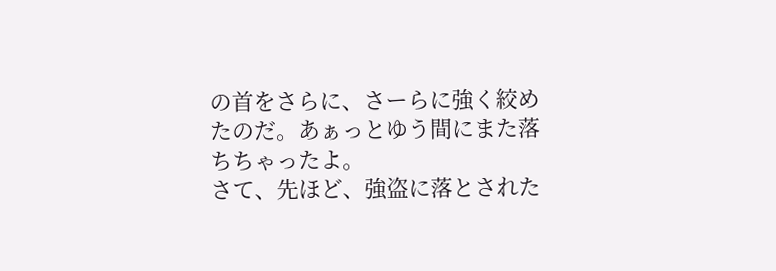の首をさらに、さーらに強く絞めたのだ。あぁっとゆう間にまた落ちちゃったよ。
さて、先ほど、強盗に落とされた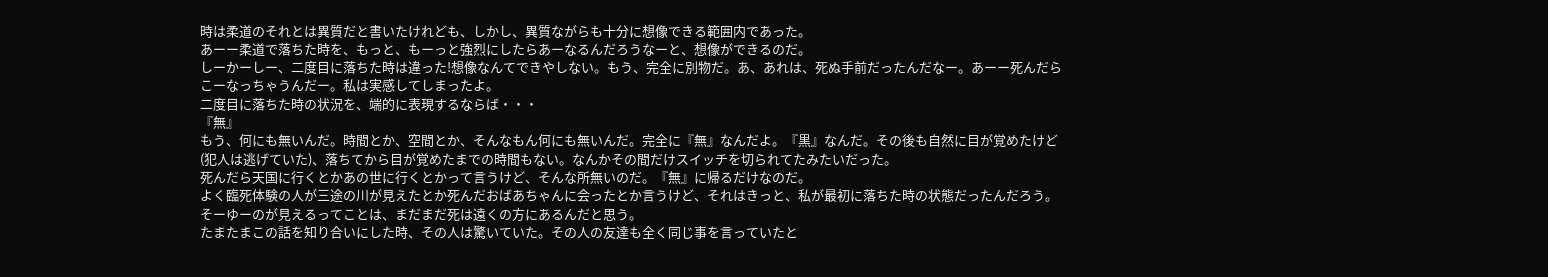時は柔道のそれとは異質だと書いたけれども、しかし、異質ながらも十分に想像できる範囲内であった。
あーー柔道で落ちた時を、もっと、もーっと強烈にしたらあーなるんだろうなーと、想像ができるのだ。
しーかーしー、二度目に落ちた時は違った!想像なんてできやしない。もう、完全に別物だ。あ、あれは、死ぬ手前だったんだなー。あーー死んだらこーなっちゃうんだー。私は実感してしまったよ。
二度目に落ちた時の状況を、端的に表現するならば・・・
『無』
もう、何にも無いんだ。時間とか、空間とか、そんなもん何にも無いんだ。完全に『無』なんだよ。『黒』なんだ。その後も自然に目が覚めたけど(犯人は逃げていた)、落ちてから目が覚めたまでの時間もない。なんかその間だけスイッチを切られてたみたいだった。
死んだら天国に行くとかあの世に行くとかって言うけど、そんな所無いのだ。『無』に帰るだけなのだ。
よく臨死体験の人が三途の川が見えたとか死んだおばあちゃんに会ったとか言うけど、それはきっと、私が最初に落ちた時の状態だったんだろう。そーゆーのが見えるってことは、まだまだ死は遠くの方にあるんだと思う。
たまたまこの話を知り合いにした時、その人は驚いていた。その人の友達も全く同じ事を言っていたと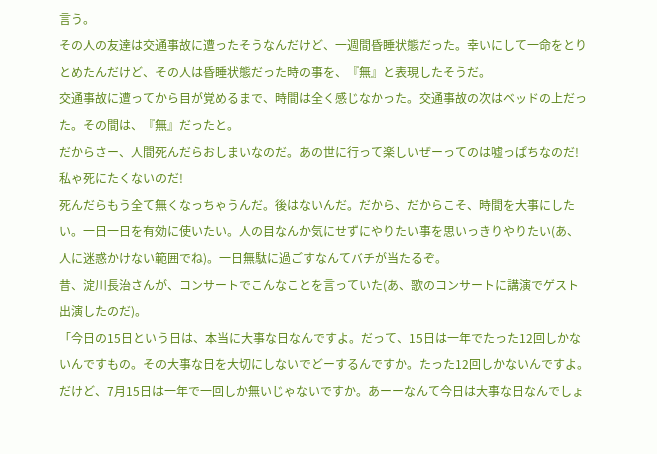言う。
その人の友達は交通事故に遭ったそうなんだけど、一週間昏睡状態だった。幸いにして一命をとりとめたんだけど、その人は昏睡状態だった時の事を、『無』と表現したそうだ。
交通事故に遭ってから目が覚めるまで、時間は全く感じなかった。交通事故の次はベッドの上だった。その間は、『無』だったと。
だからさー、人間死んだらおしまいなのだ。あの世に行って楽しいぜーってのは嘘っぱちなのだ!私ゃ死にたくないのだ!
死んだらもう全て無くなっちゃうんだ。後はないんだ。だから、だからこそ、時間を大事にしたい。一日一日を有効に使いたい。人の目なんか気にせずにやりたい事を思いっきりやりたい(あ、人に迷惑かけない範囲でね)。一日無駄に過ごすなんてバチが当たるぞ。
昔、淀川長治さんが、コンサートでこんなことを言っていた(あ、歌のコンサートに講演でゲスト出演したのだ)。
「今日の15日という日は、本当に大事な日なんですよ。だって、15日は一年でたった12回しかないんですもの。その大事な日を大切にしないでどーするんですか。たった12回しかないんですよ。
だけど、7月15日は一年で一回しか無いじゃないですか。あーーなんて今日は大事な日なんでしょ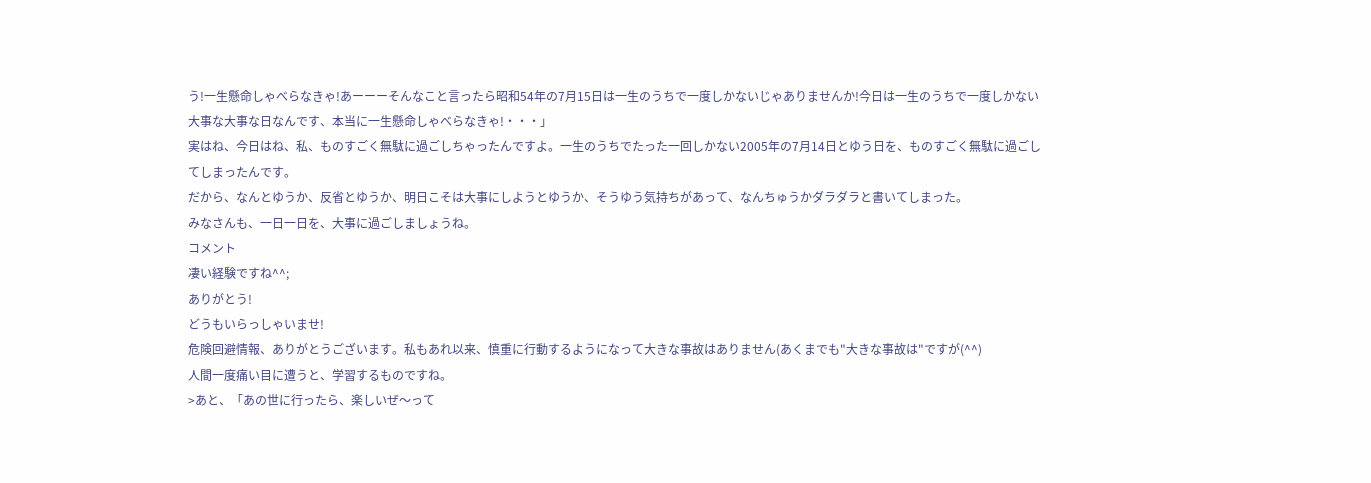う!一生懸命しゃべらなきゃ!あーーーそんなこと言ったら昭和54年の7月15日は一生のうちで一度しかないじゃありませんか!今日は一生のうちで一度しかない大事な大事な日なんです、本当に一生懸命しゃべらなきゃ!・・・」
実はね、今日はね、私、ものすごく無駄に過ごしちゃったんですよ。一生のうちでたった一回しかない2005年の7月14日とゆう日を、ものすごく無駄に過ごしてしまったんです。
だから、なんとゆうか、反省とゆうか、明日こそは大事にしようとゆうか、そうゆう気持ちがあって、なんちゅうかダラダラと書いてしまった。
みなさんも、一日一日を、大事に過ごしましょうね。
コメント
凄い経験ですね^^;
ありがとう!
どうもいらっしゃいませ!
危険回避情報、ありがとうございます。私もあれ以来、慎重に行動するようになって大きな事故はありません(あくまでも"大きな事故は"ですが(^^)
人間一度痛い目に遭うと、学習するものですね。
>あと、「あの世に行ったら、楽しいぜ〜って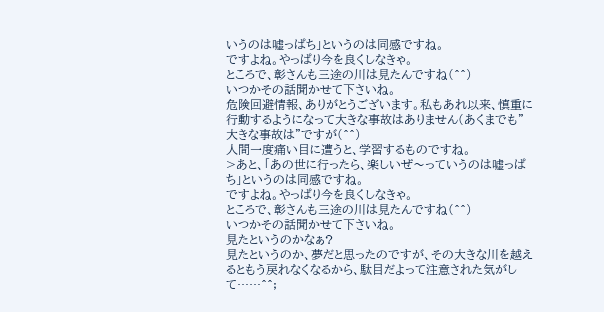いうのは嘘っぱち」というのは同感ですね。
ですよね。やっぱり今を良くしなきゃ。
ところで、彰さんも三途の川は見たんですね(^^)
いつかその話聞かせて下さいね。
危険回避情報、ありがとうございます。私もあれ以来、慎重に行動するようになって大きな事故はありません(あくまでも"大きな事故は"ですが(^^)
人間一度痛い目に遭うと、学習するものですね。
>あと、「あの世に行ったら、楽しいぜ〜っていうのは嘘っぱち」というのは同感ですね。
ですよね。やっぱり今を良くしなきゃ。
ところで、彰さんも三途の川は見たんですね(^^)
いつかその話聞かせて下さいね。
見たというのかなぁ?
見たというのか、夢だと思ったのですが、その大きな川を越えるともう戻れなくなるから、駄目だよって注意された気がして……^^;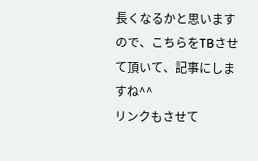長くなるかと思いますので、こちらをTBさせて頂いて、記事にしますね^^
リンクもさせて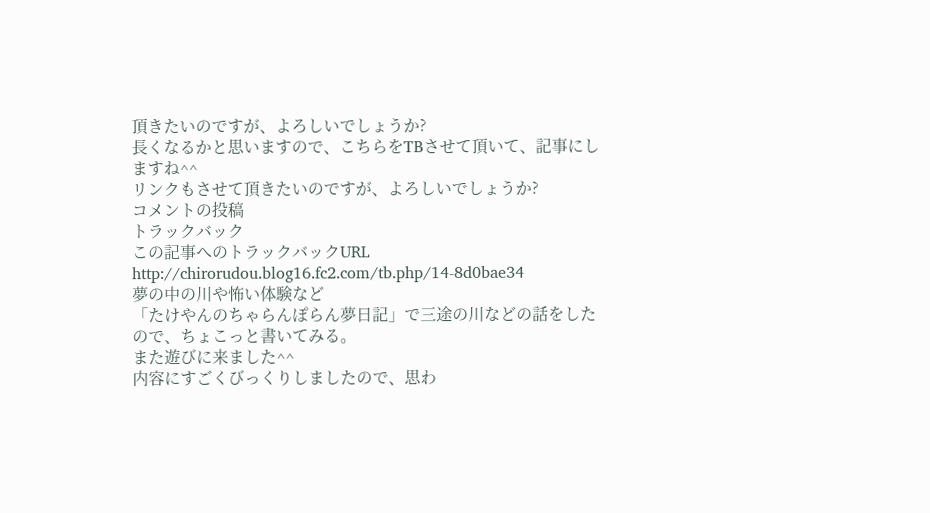頂きたいのですが、よろしいでしょうか?
長くなるかと思いますので、こちらをTBさせて頂いて、記事にしますね^^
リンクもさせて頂きたいのですが、よろしいでしょうか?
コメントの投稿
トラックバック
この記事へのトラックバックURL
http://chirorudou.blog16.fc2.com/tb.php/14-8d0bae34
夢の中の川や怖い体験など
「たけやんのちゃらんぽらん夢日記」で三途の川などの話をしたので、ちょこっと書いてみる。
また遊びに来ました^^
内容にすごくびっくりしましたので、思わ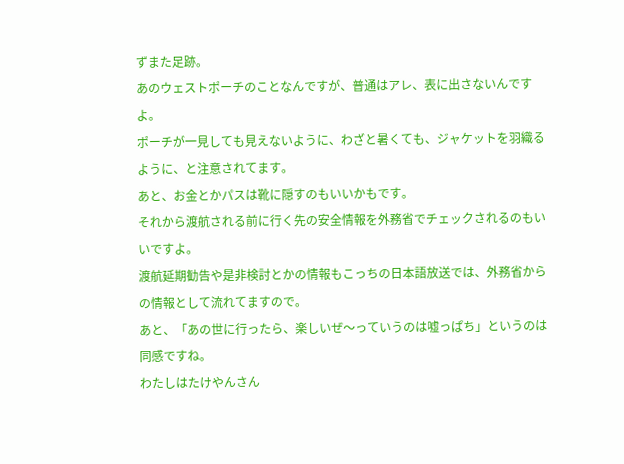ずまた足跡。
あのウェストポーチのことなんですが、普通はアレ、表に出さないんですよ。
ポーチが一見しても見えないように、わざと暑くても、ジャケットを羽織るように、と注意されてます。
あと、お金とかパスは靴に隠すのもいいかもです。
それから渡航される前に行く先の安全情報を外務省でチェックされるのもいいですよ。
渡航延期勧告や是非検討とかの情報もこっちの日本語放送では、外務省からの情報として流れてますので。
あと、「あの世に行ったら、楽しいぜ〜っていうのは嘘っぱち」というのは同感ですね。
わたしはたけやんさん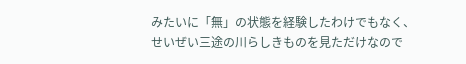みたいに「無」の状態を経験したわけでもなく、せいぜい三途の川らしきものを見ただけなので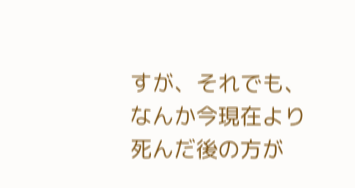すが、それでも、なんか今現在より死んだ後の方が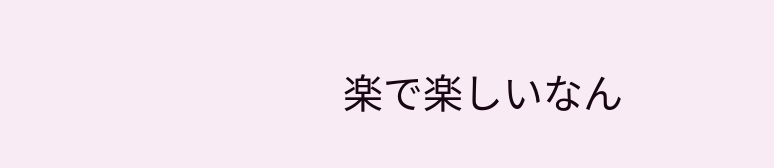楽で楽しいなん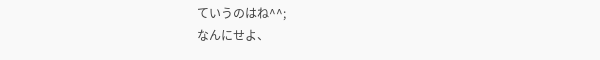ていうのはね^^;
なんにせよ、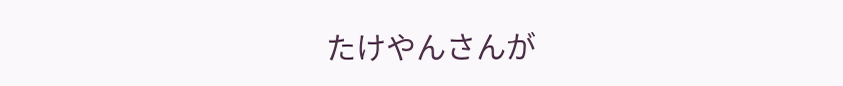たけやんさんが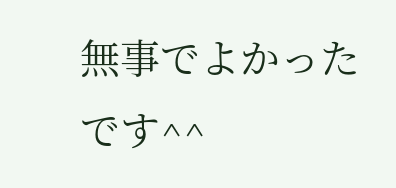無事でよかったです^^